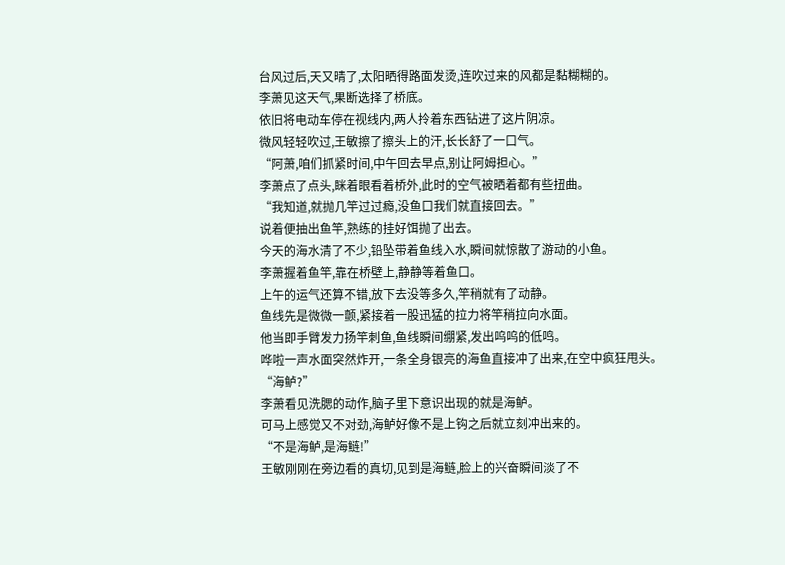台风过后,天又晴了,太阳晒得路面发烫,连吹过来的风都是黏糊糊的。
李萧见这天气,果断选择了桥底。
依旧将电动车停在视线内,两人拎着东西钻进了这片阴凉。
微风轻轻吹过,王敏擦了擦头上的汗,长长舒了一口气。
“阿萧,咱们抓紧时间,中午回去早点,别让阿姆担心。”
李萧点了点头,眯着眼看着桥外,此时的空气被晒着都有些扭曲。
“我知道,就抛几竿过过瘾,没鱼口我们就直接回去。”
说着便抽出鱼竿,熟练的挂好饵抛了出去。
今天的海水清了不少,铅坠带着鱼线入水,瞬间就惊散了游动的小鱼。
李萧握着鱼竿,靠在桥壁上,静静等着鱼口。
上午的运气还算不错,放下去没等多久,竿稍就有了动静。
鱼线先是微微一颤,紧接着一股迅猛的拉力将竿稍拉向水面。
他当即手臂发力扬竿刺鱼,鱼线瞬间绷紧,发出呜呜的低鸣。
哗啦一声水面突然炸开,一条全身银亮的海鱼直接冲了出来,在空中疯狂甩头。
“海鲈?”
李萧看见洗腮的动作,脑子里下意识出现的就是海鲈。
可马上感觉又不对劲,海鲈好像不是上钩之后就立刻冲出来的。
“不是海鲈,是海鲢!”
王敏刚刚在旁边看的真切,见到是海鲢,脸上的兴奋瞬间淡了不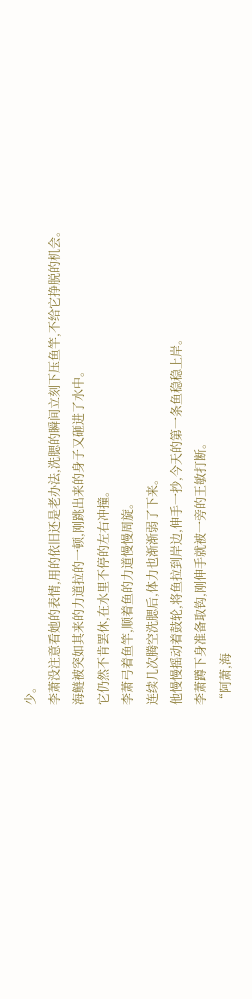少。
李萧没注意看她的表情,用的依旧还是老办法,洗腮的瞬间立刻下压鱼竿,不给它挣脱的机会。
海鲢被突如其来的力道拉的一顿,刚跳出来的身子又砸进了水中。
它仍然不肯罢休,在水里不停的左右冲撞。
李萧弓着鱼竿,顺着鱼的力道慢慢周旋。
连续几次腾空洗腮后,体力也渐渐弱了下来。
他慢慢摇动着鼓轮,将鱼拉到岸边,伸手一抄,今天的第一条鱼稳稳上岸。
李萧蹲下身准备取钩,刚伸手就被一旁的王敏打断。
“阿萧,海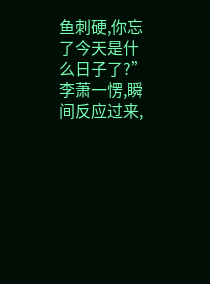鱼刺硬,你忘了今天是什么日子了?”
李萧一愣,瞬间反应过来,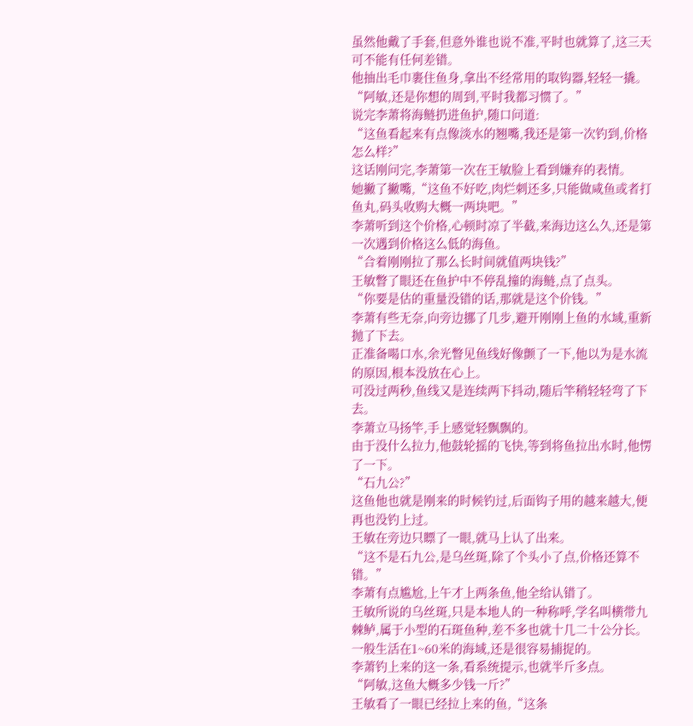虽然他戴了手套,但意外谁也说不准,平时也就算了,这三天可不能有任何差错。
他抽出毛巾裹住鱼身,拿出不经常用的取钩器,轻轻一撬。
“阿敏,还是你想的周到,平时我都习惯了。”
说完李萧将海鲢扔进鱼护,随口问道:
“这鱼看起来有点像淡水的翘嘴,我还是第一次钓到,价格怎么样?”
这话刚问完,李萧第一次在王敏脸上看到嫌弃的表情。
她撇了撇嘴,“这鱼不好吃,肉烂刺还多,只能做咸鱼或者打鱼丸,码头收购大概一两块吧。”
李萧听到这个价格,心顿时凉了半截,来海边这么久,还是第一次遇到价格这么低的海鱼。
“合着刚刚拉了那么长时间就值两块钱?”
王敏瞥了眼还在鱼护中不停乱撞的海鲢,点了点头。
“你要是估的重量没错的话,那就是这个价钱。”
李萧有些无奈,向旁边挪了几步,避开刚刚上鱼的水域,重新抛了下去。
正准备喝口水,余光瞥见鱼线好像颤了一下,他以为是水流的原因,根本没放在心上。
可没过两秒,鱼线又是连续两下抖动,随后竿稍轻轻弯了下去。
李萧立马扬竿,手上感觉轻飘飘的。
由于没什么拉力,他鼓轮摇的飞快,等到将鱼拉出水时,他愣了一下。
“石九公?”
这鱼他也就是刚来的时候钓过,后面钩子用的越来越大,便再也没钓上过。
王敏在旁边只瞟了一眼,就马上认了出来。
“这不是石九公,是乌丝斑,除了个头小了点,价格还算不错。”
李萧有点尴尬,上午才上两条鱼,他全给认错了。
王敏所说的乌丝斑,只是本地人的一种称呼,学名叫横带九棘鲈,属于小型的石斑鱼种,差不多也就十几二十公分长。
一般生活在1~60米的海域,还是很容易捕捉的。
李萧钓上来的这一条,看系统提示,也就半斤多点。
“阿敏,这鱼大概多少钱一斤?”
王敏看了一眼已经拉上来的鱼,“这条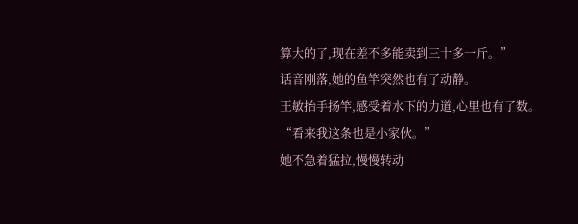算大的了,现在差不多能卖到三十多一斤。”
话音刚落,她的鱼竿突然也有了动静。
王敏抬手扬竿,感受着水下的力道,心里也有了数。
“看来我这条也是小家伙。”
她不急着猛拉,慢慢转动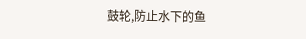鼓轮,防止水下的鱼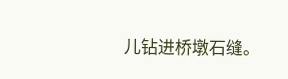儿钻进桥墩石缝。